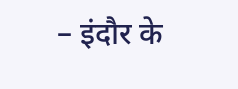– इंदौर के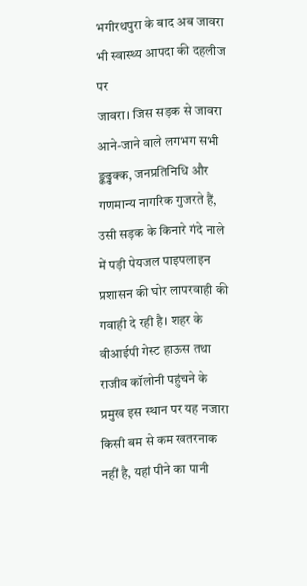भगीरथपुरा के बाद अब जावरा भी स्वास्थ्य आपदा की दहलीज पर
जावरा। जिस सड़क से जावरा आने-जाने वाले लगभग सभी ङ्कढ्ढक्क, जनप्रतिनिधि और गणमान्य नागरिक गुजरते हैं, उसी सड़क के किनारे गंदे नाले में पड़ी पेयजल पाइपलाइन प्रशासन की घोर लापरवाही की गवाही दे रही है। शहर के वीआईपी गेस्ट हाऊस तथा राजीव कॉलोनी पहुंचने के प्रमुख इस स्थान पर यह नजारा किसी बम से कम खतरनाक नहीं है, यहां पीने का पानी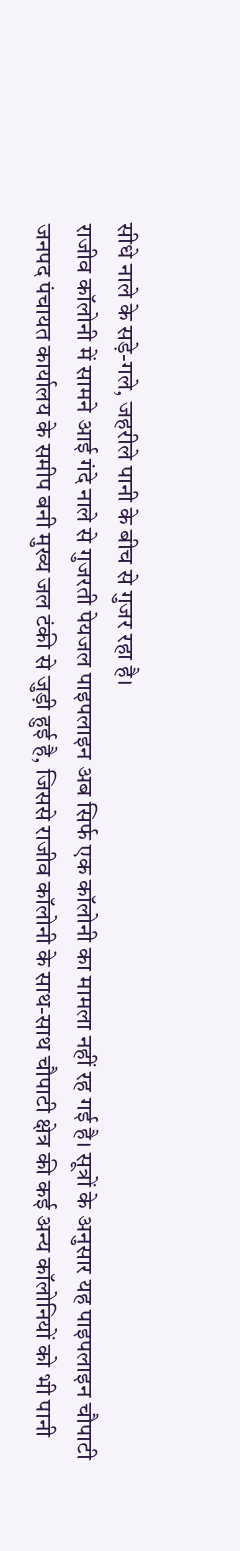सीधे नाले के सड़े-गले, जहरीले पानी के बीच से गुजर रहा है।
राजीव कॉलोनी में सामने आई गंदे नाले से गुजरती पेयजल पाइपलाइन अब सिर्फ एक कॉलोनी का मामला नहीं रह गई है। सूत्रों के अनुसार यह पाइपलाइन चौपाटी जनपद पंचायत कार्यालय के समीप बनी मुख्य जल टंकी से जुड़ी हुई है, जिससे राजीव कॉलोनी के साथ-साथ चौपाटी क्षेत्र की कई अन्य कॉलोनियों को भी पानी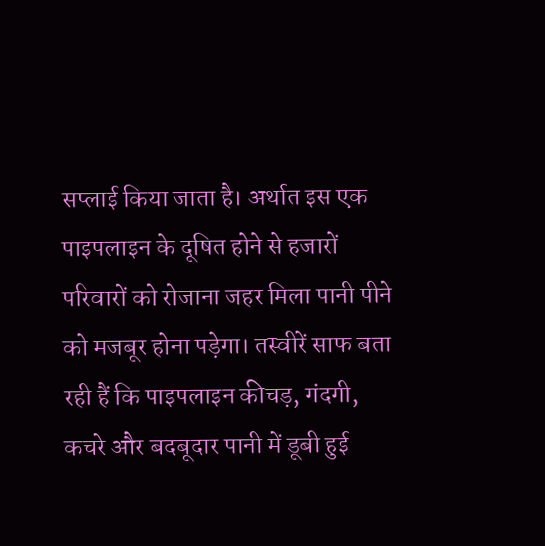सप्लाई किया जाता है। अर्थात इस एक पाइपलाइन के दूषित होने से हजारों परिवारों को रोजाना जहर मिला पानी पीने को मजबूर होना पड़ेगा। तस्वीरें साफ बता रही हैं कि पाइपलाइन कीचड़, गंदगी, कचरे और बदबूदार पानी में डूबी हुई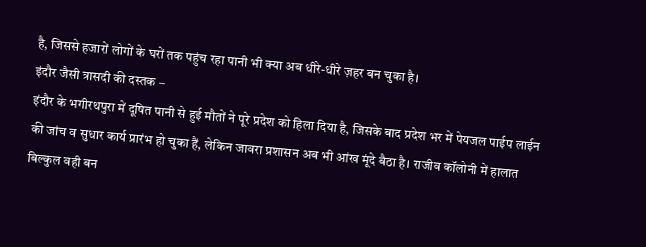है, जिससे हजारों लोगों के घरों तक पहुंच रहा पानी भी क्या अब धीरे-धीरे ज़हर बन चुका है।
इंदौर जैसी त्रासदी की दस्तक –
इंदौर के भगीरथपुरा में दूषित पानी से हुई मौतों ने पूरे प्रदेश को हिला दिया है, जिसके बाद प्रदेश भर में पेयजल पाईप लाईन की जांच व सुधार कार्य प्रारंभ हो चुका हैं, लेकिन जावरा प्रशासन अब भी आंख मूंदे बैठा है। राजीव कॉलोनी में हालात बिल्कुल वही बन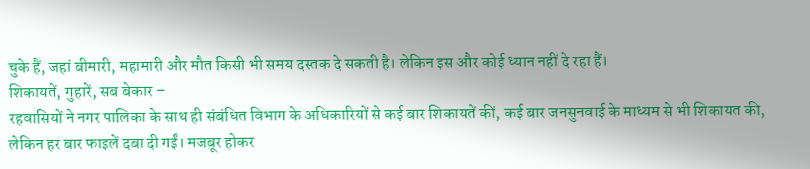चुके हैं, जहां बीमारी, महामारी और मौत किसी भी समय दस्तक दे सकती है। लेकिन इस और कोई ध्यान नहीं दे रहा हैं।
शिकायतें, गुहारें, सब बेकार –
रहवासियों ने नगर पालिका के साथ ही संबंधित विभाग के अधिकारियों से कई बार शिकायतें कीं, कई बार जनसुनवाई के माध्यम से भी शिकायत की, लेकिन हर बार फाइलें दबा दी गईं। मजबूर होकर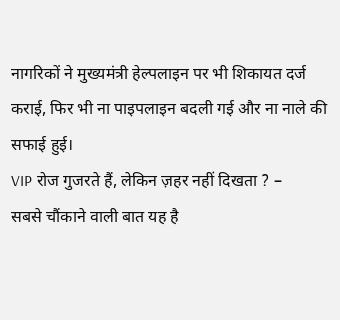नागरिकों ने मुख्यमंत्री हेल्पलाइन पर भी शिकायत दर्ज कराई, फिर भी ना पाइपलाइन बदली गई और ना नाले की सफाई हुई।
VIP रोज गुजरते हैं, लेकिन ज़हर नहीं दिखता ? –
सबसे चौंकाने वाली बात यह है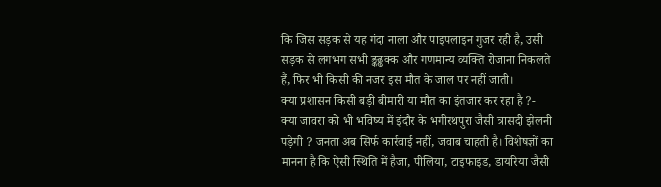कि जिस सड़क से यह गंदा नाला और पाइपलाइन गुजर रही है, उसी सड़क से लगभग सभी ङ्कढ्ढक्क और गणमान्य व्यक्ति रोजाना निकलते हैं, फिर भी किसी की नजर इस मौत के जाल पर नहीं जाती।
क्या प्रशासन किसी बड़ी बीमारी या मौत का इंतजार कर रहा है ?-
क्या जावरा को भी भविष्य में इंदौर के भगीरथपुरा जैसी त्रासदी झेलनी पड़ेगी ? जनता अब सिर्फ कार्रवाई नहीं, जवाब चाहती है। विशेषज्ञों का मानना है कि ऐसी स्थिति में हैजा, पीलिया, टाइफाइड, डायरिया जैसी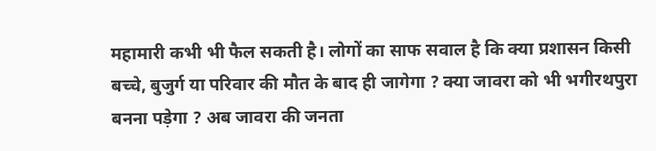महामारी कभी भी फैल सकती है। लोगों का साफ सवाल है कि क्या प्रशासन किसी बच्चे, बुजुर्ग या परिवार की मौत के बाद ही जागेगा ? क्या जावरा को भी भगीरथपुरा बनना पड़ेगा ? अब जावरा की जनता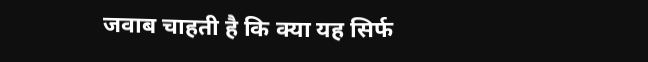जवाब चाहती है कि क्या यह सिर्फ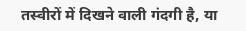तस्वीरों में दिखने वाली गंदगी है, या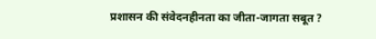प्रशासन की संवेदनहीनता का जीता-जागता सबूत ?